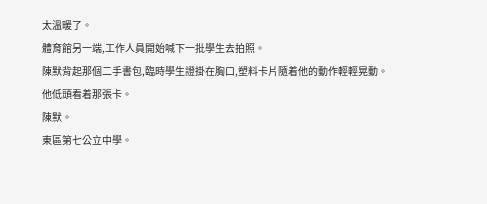太溫暖了。
體育館另一端,工作人員開始喊下一批學生去拍照。
陳默背起那個二手書包,臨時學生證掛在胸口,塑料卡片隨着他的動作輕輕晃動。
他低頭看着那張卡。
陳默。
東區第七公立中學。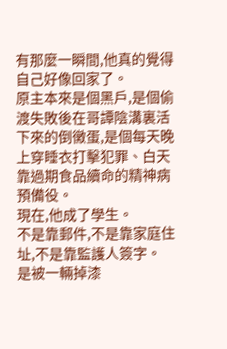有那麼一瞬間,他真的覺得自己好像回家了。
原主本來是個黑戶,是個偷渡失敗後在哥譚陰溝裏活下來的倒黴蛋,是個每天晚上穿睡衣打擊犯罪、白天靠過期食品續命的精神病預備役。
現在,他成了學生。
不是靠郵件,不是靠家庭住址,不是靠監護人簽字。
是被一輛掉漆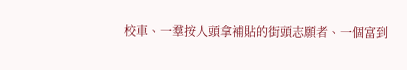校車、一羣按人頭拿補貼的街頭志願者、一個富到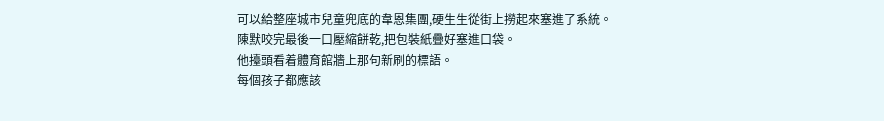可以給整座城市兒童兜底的韋恩集團,硬生生從街上撈起來塞進了系統。
陳默咬完最後一口壓縮餅乾,把包裝紙疊好塞進口袋。
他擡頭看着體育館牆上那句新刷的標語。
每個孩子都應該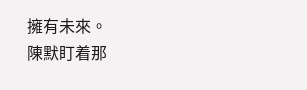擁有未來。
陳默盯着那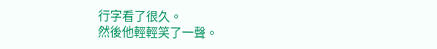行字看了很久。
然後他輕輕笑了一聲。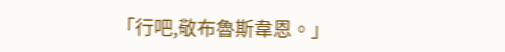「行吧,敬布魯斯韋恩。」